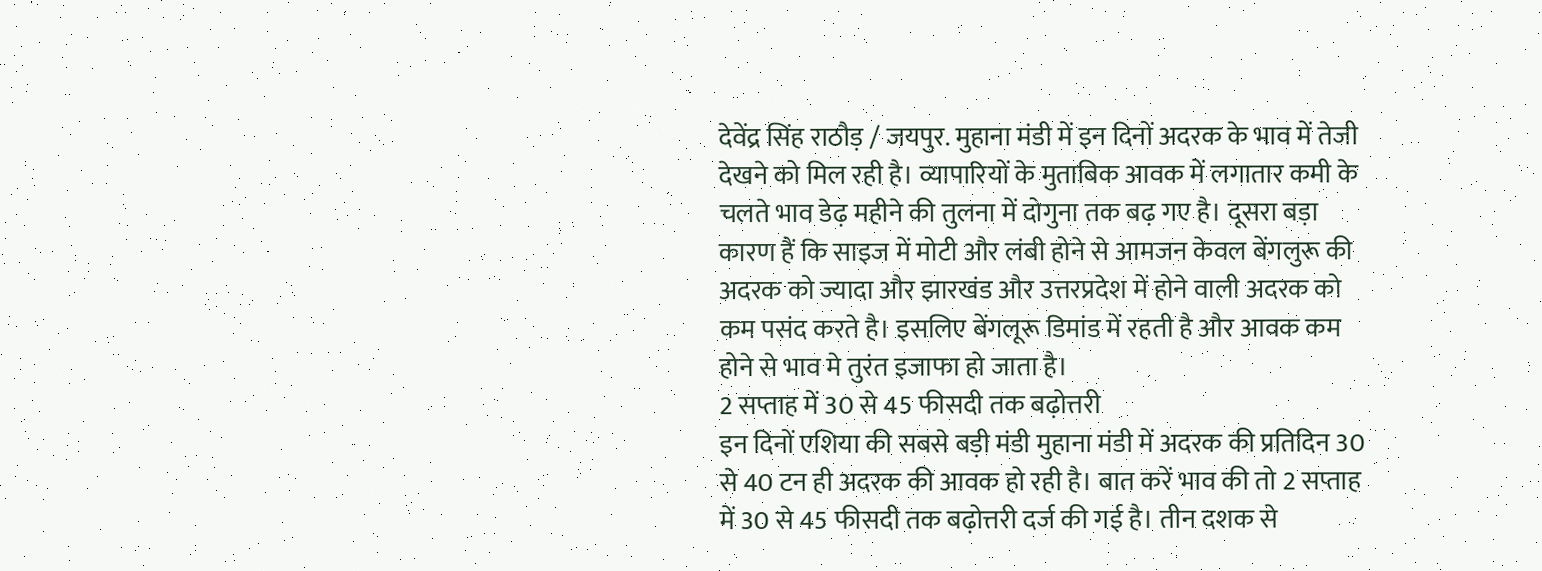देवेंद्र सिंह राठौड़ / जयपुर. मुहाना मंडी में इन दिनों अदरक के भाव में तेजी देखने को मिल रही है। व्यापारियों के मुताबिक आवक में लगातार कमी के चलते भाव डेढ़ महीने की तुलना में दोगुना तक बढ़ गए है। दूसरा बड़ा कारण हैं कि साइज में मोटी और लंबी होने से आमजन केवल बेंगलुरू की अदरक को ज्यादा और झारखंड और उत्तरप्रदेश में होने वाली अदरक को कम पसंद करते है। इसलिए बेंगलूरू डिमांड में रहती है और आवक कम होने से भाव मे तुरंत इजाफा हो जाता है।
2 सप्ताह में 30 से 45 फीसदी तक बढ़ोत्तरी
इन दिनों एशिया की सबसे बड़ी मंडी मुहाना मंडी में अदरक की प्रतिदिन 30 से 40 टन ही अदरक की आवक हो रही है। बात करें भाव की तो 2 सप्ताह में 30 से 45 फीसदी तक बढ़ोत्तरी दर्ज की गई है। तीन दशक से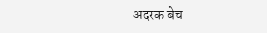अदरक बेच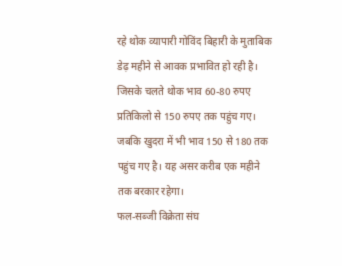रहे थोक व्यापारी गोविंद बिहारी के मुताबिक डेढ़ महीने से आवक प्रभावित हो रही है। जिसके चलते थोक भाव 60-80 रुपए प्रतिकिलो से 150 रुपए तक पहुंच गए। जबकि खुदरा में भी भाव 150 से 180 तक पहुंच गए है। यह असर करीब एक महीने तक बरकार रहेगा।
फल-सब्जी विक्रेता संघ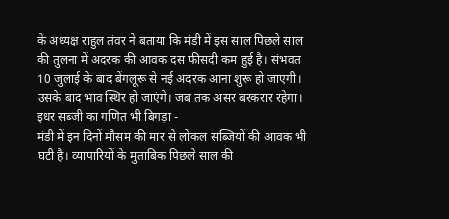के अध्यक्ष राहुल तंवर ने बताया कि मंडी में इस साल पिछले साल की तुलना में अदरक की आवक दस फीसदी कम हुई है। संभवत 10 जुलाई के बाद बेंगलूरू से नई अदरक आना शुरू हो जाएगी। उसके बाद भाव स्थिर हो जाएंगे। जब तक असर बरकरार रहेगा।
इधर सब्जी का गणित भी बिगड़ा -
मंडी में इन दिनों मौसम की मार से लोकल सब्जियों की आवक भी घटी है। व्यापारियों के मुताबिक पिछले साल की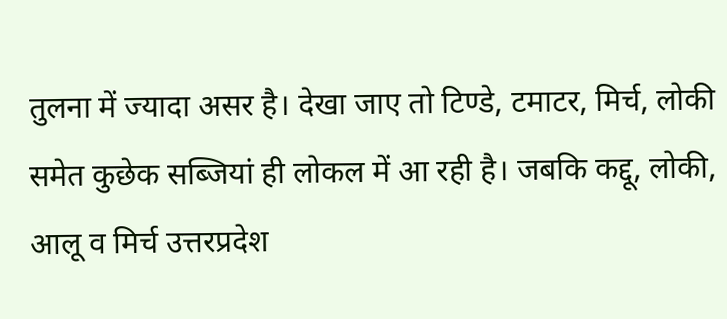तुलना में ज्यादा असर है। देखा जाए तो टिण्डे, टमाटर, मिर्च, लोकी समेत कुछेक सब्जियां ही लोकल में आ रही है। जबकि कद्दू, लोकी, आलू व मिर्च उत्तरप्रदेश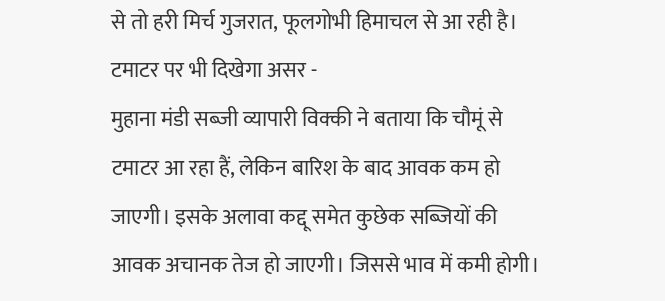से तो हरी मिर्च गुजरात, फूलगोभी हिमाचल से आ रही है।
टमाटर पर भी दिखेगा असर -
मुहाना मंडी सब्जी व्यापारी विक्की ने बताया कि चौमूं से टमाटर आ रहा हैं, लेकिन बारिश के बाद आवक कम हो जाएगी। इसके अलावा कद्दू समेत कुछेक सब्जियों की आवक अचानक तेज हो जाएगी। जिससे भाव में कमी होगी।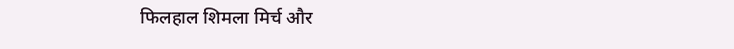फिलहाल शिमला मिर्च और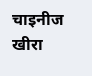चाइनीज खीरा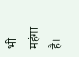भी महंगा है।